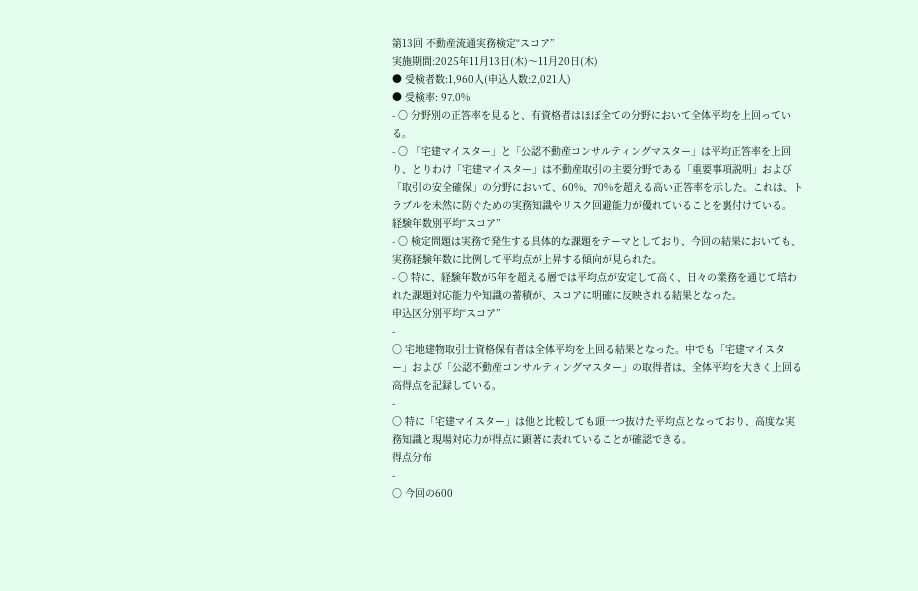第13回 不動産流通実務検定“スコア”
実施期間:2025年11月13日(木)〜11月20日(木)
● 受検者数:1,960⼈(申込⼈数:2,021⼈)
● 受検率: 97.0%
- 〇 分野別の正答率を見ると、有資格者はほぼ全ての分野において全体平均を上回っている。
- 〇 「宅建マイスター」と「公認不動産コンサルティングマスター」は平均正答率を上回り、とりわけ「宅建マイスター」は不動産取引の主要分野である「重要事項説明」および「取引の安全確保」の分野において、60%、70%を超える高い正答率を示した。これは、トラブルを未然に防ぐための実務知識やリスク回避能力が優れていることを裏付けている。
経験年数別平均“スコア”
- 〇 検定問題は実務で発生する具体的な課題をテーマとしており、今回の結果においても、実務経験年数に比例して平均点が上昇する傾向が見られた。
- 〇 特に、経験年数が5年を超える層では平均点が安定して高く、日々の業務を通じて培われた課題対応能力や知識の蓄積が、スコアに明確に反映される結果となった。
申込区分別平均“スコア”
-
〇 宅地建物取引士資格保有者は全体平均を上回る結果となった。中でも「宅建マイスター」および「公認不動産コンサルティングマスター」の取得者は、全体平均を大きく上回る高得点を記録している。
-
〇 特に「宅建マイスター」は他と比較しても頭一つ抜けた平均点となっており、高度な実務知識と現場対応力が得点に顕著に表れていることが確認できる。
得点分布
-
〇 今回の600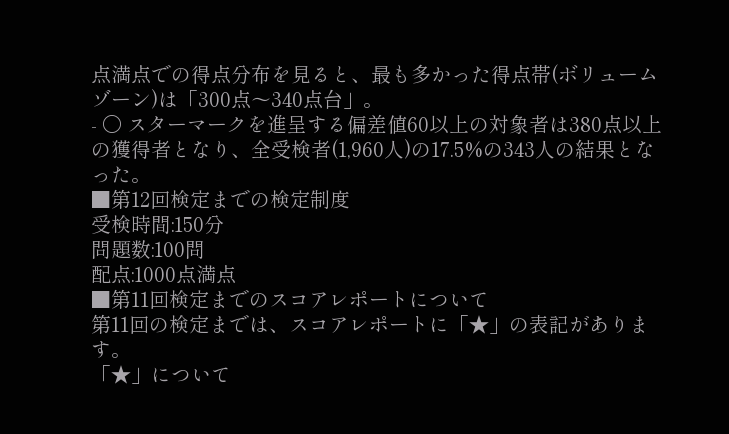点満点での得点分布を見ると、最も多かった得点帯(ボリュームゾーン)は「300点〜340点台」。
- 〇 スターマークを進呈する偏差値60以上の対象者は380点以上の獲得者となり、全受検者(1,960人)の17.5%の343人の結果となった。
■第12回検定までの検定制度
受検時間:150分
問題数:100問
配点:1000点満点
■第11回検定までのスコアレポートについて
第11回の検定までは、スコアレポートに「★」の表記があります。
「★」について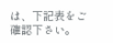は、下記表をご確認下さい。